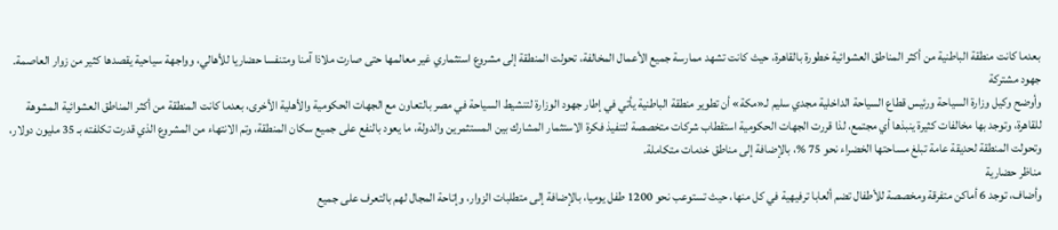بعدما كانت منطقة الباطنية من أكثر المناطق العشوائية خطورة بالقاهرة، حيث كانت تشهد ممارسة جميع الأعمال المخالفة، تحولت المنطقة إلى مشروع استثماري غير معالمها حتى صارت ملاذا آمنا ومتنفسا حضاريا للأهالي، وواجهة سياحية يقصدها كثير من زوار العاصمة.
جهود مشتركة
وأوضح وكيل وزارة السياحة ورئيس قطاع السياحة الداخلية مجدي سليم لـ«مكة» أن تطوير منطقة الباطنية يأتي في إطار جهود الوزارة لتنشيط السياحة في مصر بالتعاون مع الجهات الحكومية والأهلية الأخرى، بعدما كانت المنطقة من أكثر المناطق العشوائية المشوهة للقاهرة، وتوجد بها مخالفات كثيرة ينبذها أي مجتمع، لذا قررت الجهات الحكومية استقطاب شركات متخصصة لتنفيذ فكرة الاستثمار المشارك بين المستثمرين والدولة، ما يعود بالنفع على جميع سكان المنطقة، وتم الانتهاء من المشروع الذي قدرت تكلفته بـ 35 مليون دولار، وتحولت المنطقة لحديقة عامة تبلغ مساحتها الخضراء نحو 75 %، بالإضافة إلى مناطق خدمات متكاملة.
مناظر حضارية
وأضاف، توجد 6 أماكن متفرقة ومخصصة للأطفال تضم ألعابا ترفيهية في كل منها، حيث تستوعب نحو 1200 طفل يوميا، بالإضافة إلى متطلبات الزوار، وإتاحة المجال لهم بالتعرف على جميع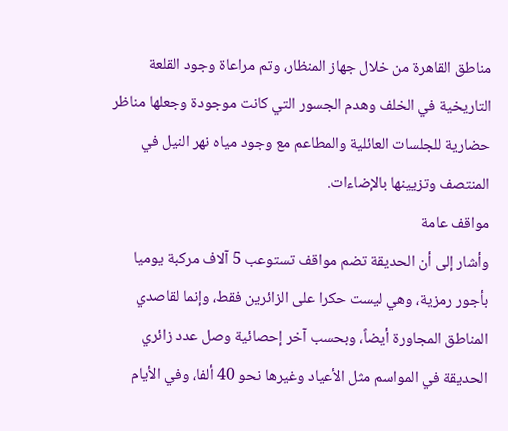مناطق القاهرة من خلال جهاز المنظار، وتم مراعاة وجود القلعة التاريخية في الخلف وهدم الجسور التي كانت موجودة وجعلها مناظر حضارية للجلسات العائلية والمطاعم مع وجود مياه نهر النيل في المنتصف وتزيينها بالإضاءات.
مواقف عامة
وأشار إلى أن الحديقة تضم مواقف تستوعب 5 آلاف مركبة يوميا بأجور رمزية، وهي ليست حكرا على الزائرين فقط، وإنما لقاصدي المناطق المجاورة أيضاً، وبحسب آخر إحصائية وصل عدد زائري الحديقة في المواسم مثل الأعياد وغيرها نحو 40 ألفا، وفي الأيام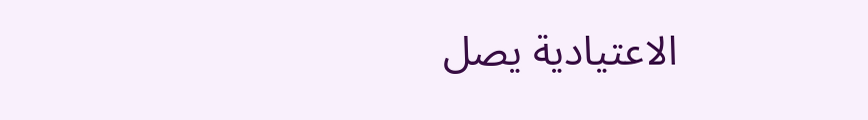الاعتيادية يصل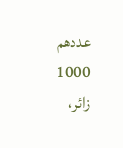عددهم 1000 زائر،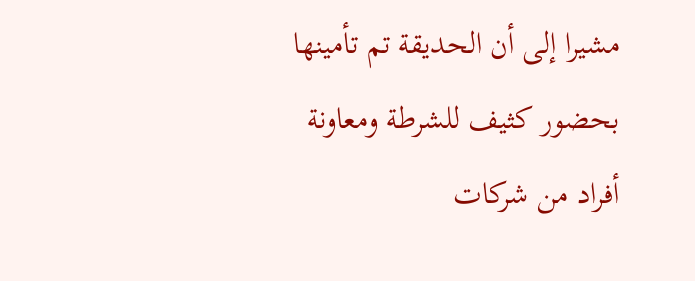مشيرا إلى أن الحديقة تم تأمينها بحضور كثيف للشرطة ومعاونة أفراد من شركات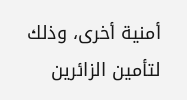أمنية أخرى، وذلك لتأمين الزائرين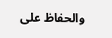والحفاظ على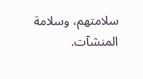سلامتهم، وسلامة المنشآت.